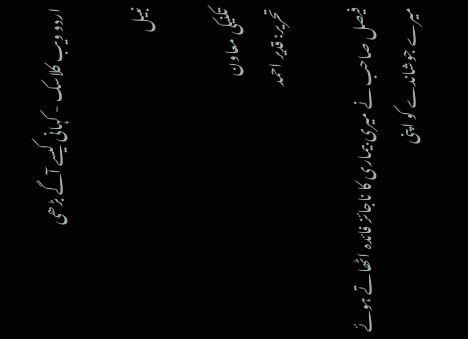اردو ویب کلاسک - کہانی کیسے آگے بڑھی

نبیل

تکنیکی معاون
تحریر: قدیر احمد

فیصل صاحب نے میری بیماری کا ناجائز فائدہ اٹھاتے ہوئے میرے جوشاندے کو اپنی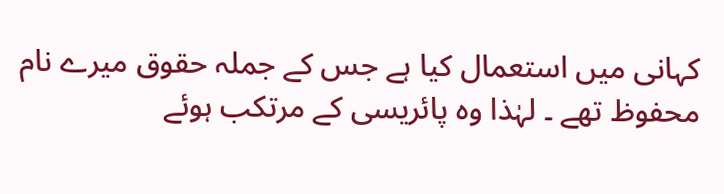کہانی میں استعمال کیا ہے جس کے جملہ حقوق میرے نام محفوظ تھے ۔ لہٰذا وہ پائریسی کے مرتکب ہوئے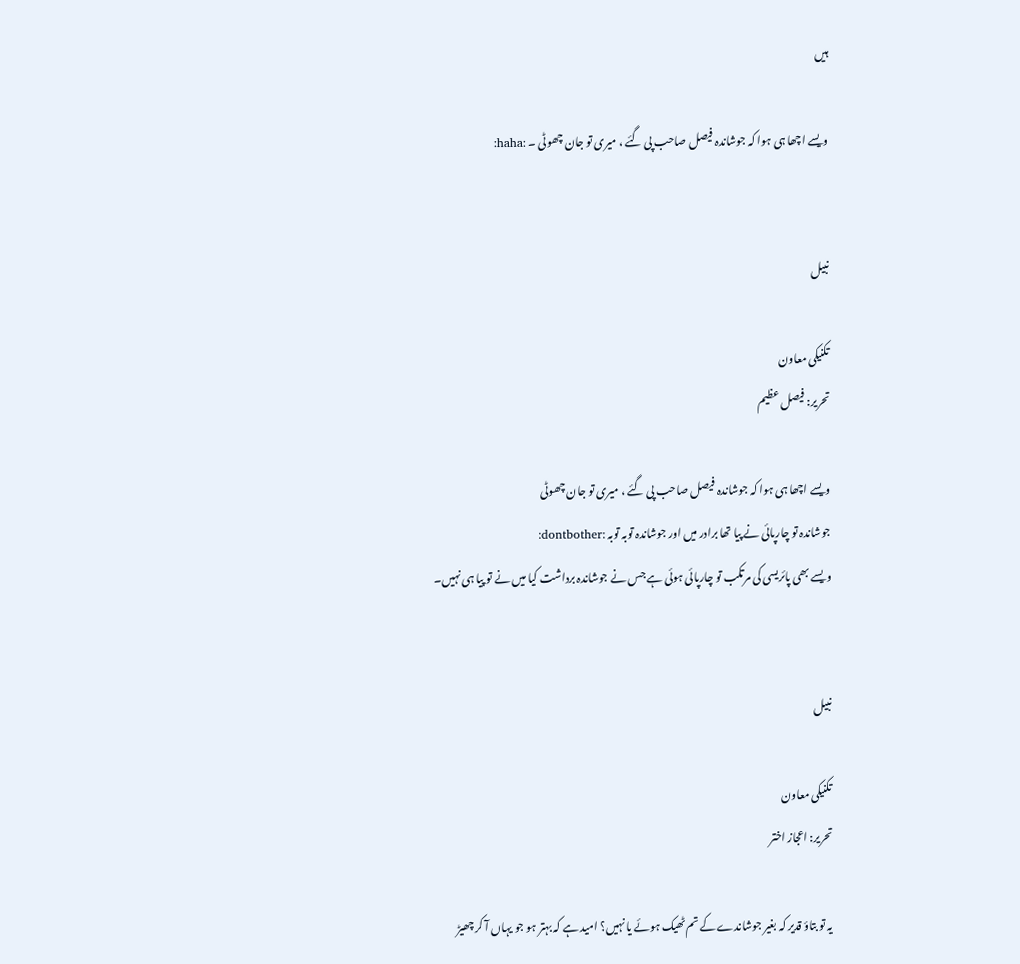ہیں

ویسے اچھا ہی ہوا کہ جوشاندہ فیصل صاحب پی گئے ، میری تو جان چھوٹی ۔ :haha:


نبیل

تکنیکی معاون
تحریر: فیصل عظیم

ویسے اچھا ہی ہوا کہ جوشاندہ فیصل صاحب پی گئے ، میری تو جان چھوٹی
جوشاندہ تو چارپائی نے پیا تھا برادر میں اور جوشاندہ توبہ توبہ :dontbother:
ویسے بھی پائریسی کی مرتکب تو چارپائی ہوئی ہے جس نے جوشاندہ برداشت کیا میں نے تو پیا ہی نہیں۔


نبیل

تکنیکی معاون
تحریر: اعجاز اختر

یہ تو بتاؤ قدیر کہ بغیر جوشاندے کے تم ٹھیک ہوئے یا نہیں؟ امید ہے کہ بہتر ہو جو یہاں آ کر چھیڑ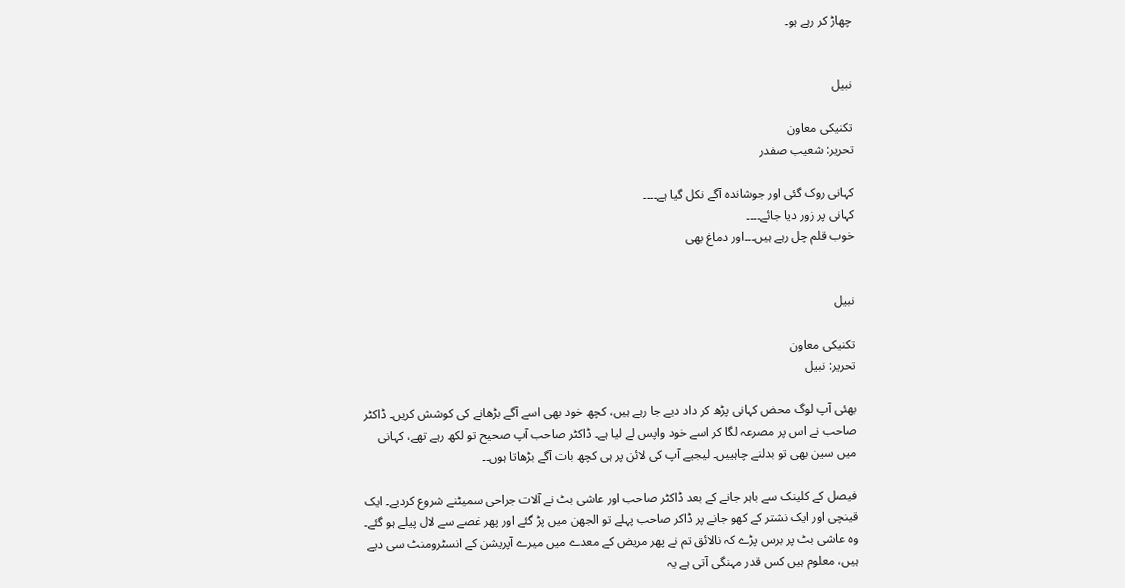چھاڑ کر رہے ہو۔


نبیل

تکنیکی معاون
تحریر: شعیب صفدر

کہانی روک گئی اور جوشاندہ آگے نکل گیا ہے۔۔۔۔
کہانی پر زور دیا جائے۔۔۔۔
خوب قلم چل رہے ہیں۔۔۔اور دماغ بھی


نبیل

تکنیکی معاون
تحریر: نبیل

بھئی آپ لوگ محض کہانی پڑھ کر داد دیے جا رہے ہیں، کچھ خود بھی اسے آگے بڑھانے کی کوشش کریں۔ ڈاکٹر صاحب نے اس پر مصرعہ لگا کر اسے خود واپس لے لیا ہے۔ ڈاکٹر صاحب آپ صحیح تو لکھ رہے تھے، کہانی میں سین بھی تو بدلنے چاہییں۔ لیجیے آپ کی لائن پر ہی کچھ بات آگے بڑھاتا ہوں۔۔

فیصل کے کلینک سے باہر جانے کے بعد ڈاکٹر صاحب اور عاشی بٹ نے آلات جراحی سمیٹنے شروع کردیے۔ ایک قینچی اور ایک نشتر کے کھو جانے پر ڈاکر صاحب پہلے تو الجھن میں پڑ گئے اور پھر غصے سے لال پیلے ہو گئے۔ وہ عاشی بٹ پر برس پڑے کہ نالائق تم نے پھر مریض کے معدے میں میرے آپریشن کے انسٹرومنٹ سی دیے ہیں، معلوم ہیں کس قدر مہنگی آتی ہے یہ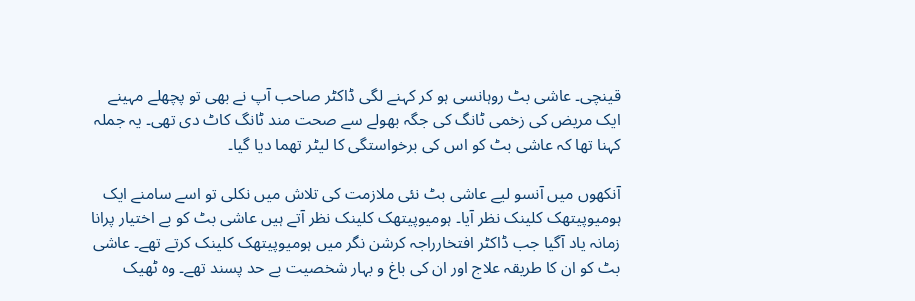قینچی۔ عاشی بٹ روہانسی ہو کر کہنے لگی ڈاکٹر صاحب آپ نے بھی تو پچھلے مہینے ایک مریض کی زخمی ٹانگ کی جگہ بھولے سے صحت مند ٹانگ کاٹ دی تھی۔ یہ جملہ کہنا تھا کہ عاشی بٹ کو اس کی برخواستگی کا لیٹر تھما دیا گیا۔

آنکھوں میں آنسو لیے عاشی بٹ نئی ملازمت کی تلاش میں نکلی تو اسے سامنے ایک ہومیوپیتھک کلینک نظر آیا۔ ہومیوپیتھک کلینک نظر آتے ہیں عاشی بٹ کو بے اختیار پرانا زمانہ یاد آگیا جب ڈاکٹر افتخارراجہ کرشن نگر میں ہومیوپیتھک کلینک کرتے تھے۔ عاشی بٹ کو ان کا طریقہ علاج اور ان کی باغ و بہار شخصیت بے حد پسند تھے۔ وہ ٹھیک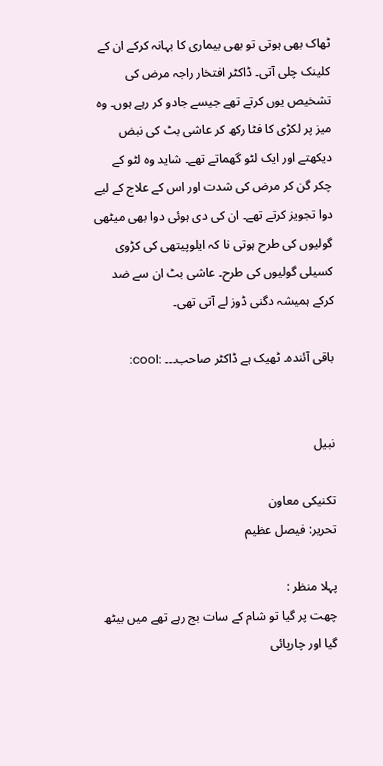ٹھاک بھی ہوتی تو بھی بیماری کا بہانہ کرکے ان کے کلینک چلی آتی۔ ڈاکٹر افتخار راجہ مرض کی تشخیص یوں کرتے تھے جیسے جادو کر رہے ہوں۔ وہ میز پر لکڑی کا فٹا رکھ کر عاشی بٹ کی نبض دیکھتے اور ایک لٹو گھماتے تھے۔ شاید وہ لٹو کے چکر گن کر مرض کی شدت اور اس کے علاج کے لیے دوا تجویز کرتے تھے۔ ان کی دی ہوئی دوا بھی میٹھی گولیوں کی طرح ہوتی نا کہ ایلوپیتھی کی کڑوی کسیلی گولیوں کی طرح۔ عاشی بٹ ان سے ضد کرکے ہمیشہ دگنی ڈوز لے آتی تھی۔

باقی آئندہ۔ ٹھیک ہے ڈاکٹر صاحب۔۔۔ :cool:


نبیل

تکنیکی معاون
تحریر: فیصل عظیم

پہلا منظر :
چھت پر گیا تو شام کے سات بج رہے تھے میں بیٹھ گیا اور چارپائی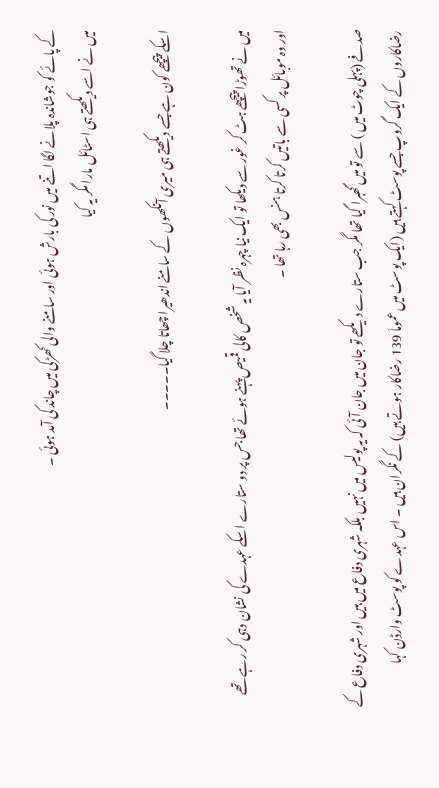کے پائے کو جوشاندہ پلانے لگا اتنے میں نور کی بارش ہوئی اور سامنے والی کھڑکی میں چاند کی آمد ہوئی ۔
میں نے اسے دیکھتے ہی اسٹائل مارا مگر یہ کیا

اسکے پیچھے کون ہے جسے دیکھتے ہی میری آنکھوں کے سامنے اندھیرا چھاتا چلا گیا۔۔۔۔۔

میں نے تھوڑا پیچھے ہٹ کر غور سے دیکھا تو ایک نیا چہرہ نظر آیا یہ شخص کالی قمیص پہنے ہوئے تھا جس پر دو ستارے اسکے عہدے کی نشان دہی کر رہے تھے اور وہ موبائل پر کسی سے باتیں کرتا کرتا ہنس بھی رہا تھا ۔

صدفے (پہلی چوٹ میں ) سے تو میں گھبرا گیا تھا مگر جب ستارے دیکھے تو جان میں جان آئی کہ یہ پولیس میں نہیں بلکہ شہری دفاع میں ہیں اور شہری دفاع کے رضاکاروں کے ایک گروپ جسے پوسٹ کہتے ہیں (ایک پوسٹ میں عموماَ 139 رضاکار ہوتے ہیں) کے نگران ہیں ۔ اس عہدے کو پوسٹ وارڈن کہا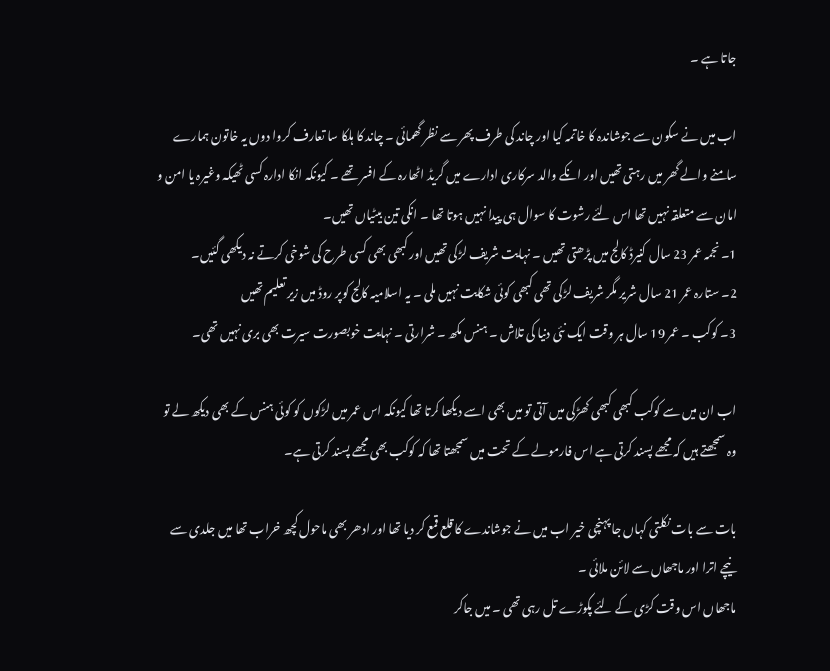جاتا ہے ۔

اب میں نے سکون سے جوشاندہ کا خاتمہ کیا اور چاند کی طرف پھر سے نظر گھمائی ۔ چاند کا ہلکا سا تعارف کروا دوں یہ خاتون ہمارے سامنے والے گھر میں رہتی تھیں اور انکے والد سرکاری ادارے میں گریڈ اٹھارہ کے افسر تھے ۔ کیونکہ انکا ادارہ کسی ٹھیکہ وغیرہ یا امن و امان سے متعلقہ نہیں تھا اس لئے رشوت کا سوال ہی پیدا نہیں ہوتا تھا ۔ انکی تین بیٹیاں تھیں۔
1۔ نجمہ عمر 23 سال کنیرڈ کالج میں پڑھتی تھیں ۔ نہایت شریف لڑکی تھیں اور کبھی بھی کسی طرح کی شوخی کرتے نہ دیکھی گئیں۔
2۔ ستارہ عمر 21 سال شریر مگر شریف لڑکی تھی کبھی کوئی شکایت نہیں ملی ۔ یہ اسلامیہ کالج کوپر روڈ میں زیر تعلیم تھیں
3۔ کوکب ۔ عمر 19 سال ہر وقت ایک نئی دنیا کی تلاش ۔ ہنس مکھ ۔ شرارتی ۔ نہایت خوبصورت سیرت بھی بری نہیں تھی۔

اب ان میں سے کوکب کبھی کبھی کھڑکی میں آتی تو میں بھی اسے دیکھا کرتا تھا کیونکہ اس عمر میں لڑکوں کو کوئی ہنس کے بھی دیکھ لے تو وہ سمجھتے ہیں کہ مجھے پسند کرتی ہے اس فارمولے کے تحت میں سمجھتا تھا کہ کوکب بھی مجھے پسند کرتی ہے۔

بات سے بات نکلتی کہاں جا پہنچی خیر اب میں نے جوشاندے کا قلع قمع کر دیا تھا اور ادھر بھی ماحول کچھ خراب تھا میں جلدی سے نیچے اترا اور ماجھاں سے لائن ملائی ۔
ماجھاں اس وقت کڑی کے لئے پکوڑے تل رہی تھی ۔ میں جاکر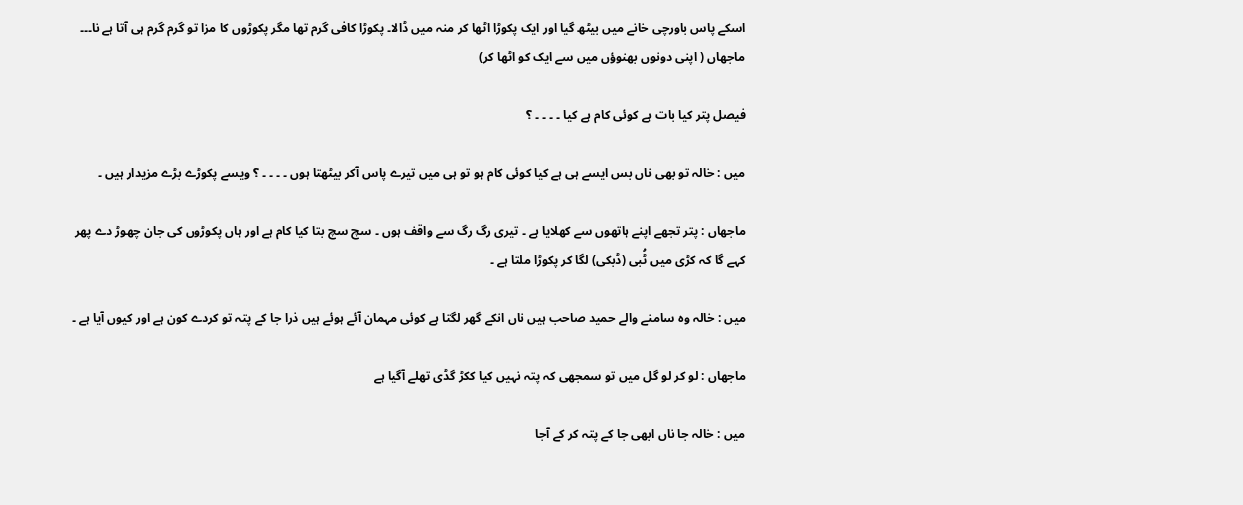اسکے پاس باورچی خانے میں بیٹھ گیا اور ایک پکوڑا اٹھا کر منہ میں ڈالا۔ پکوڑا کافی گرم تھا مگر پکوڑوں کا مزا تو گرم گرم ہی آتا ہے نا۔۔۔
ماجھاں ( اپنی دونوں بھنوؤں میں سے ایک کو اٹھا کر)

فیصل پتر کیا بات ہے کوئی کام ہے کیا ۔ ۔ ۔ ۔ ؟

میں : خالہ تو بھی ناں بس ایسے ہی ہے کیا کوئی کام ہو تو ہی میں تیرے پاس آکر بیٹھتا ہوں ۔ ۔ ۔ ۔ ؟ ویسے پکوڑے بڑے مزیدار ہیں ۔

ماجھاں : پتر تجھے اپنے ہاتھوں سے کھلایا ہے ۔ تیری رگ رگ سے واقف ہوں ۔ سچ سچ بتا کیا کام ہے اور ہاں پکوڑوں کی جان چھوڑ دے پھر کہے گا کہ کڑی میں ٹُبی (ڈبکی) لگا کر پکوڑا ملتا ہے ۔

میں : خالہ وہ سامنے والے حمید صاحب ہیں ناں انکے گھر لگتا ہے کوئی مہمان آئے ہوئے ہیں ذرا جا کے پتہ تو کردے کون ہے اور کیوں آیا ہے ۔

ماجھاں : لو کر لو گل میں تو سمجھی کہ پتہ نہیں کیا ککڑ گڈی تھلے آگیا ہے

میں : خالہ جا ناں ابھی جا کے پتہ کر کے آجا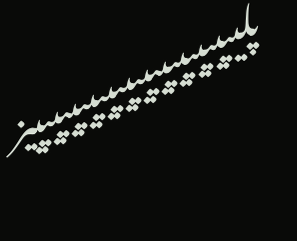پلییییییییییییییییییییییییز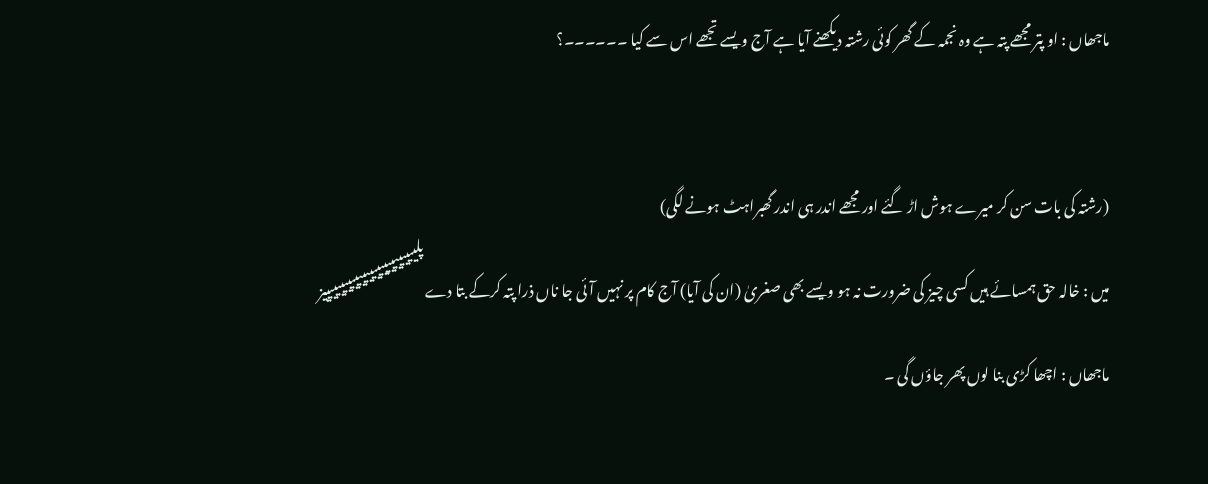ماجھاں : او پتر مجھے پتہ ہے وہ نجمہ کے گھر کوئی رشتہ دیکھنے آیا ہے آج ویسے تجھے اس سے کیا ۔۔۔۔۔۔؟

(رشتہ کی بات سن کر میرے ہوش اڑ گئے اور مجھے اندر ہی اندر گھبراہٹ ہونے لگی)
میں : خالہ حق ہمسائے ہیں کسی چیز کی ضرورت نہ ہو ویسے بھی صغریٰ (ان کی آیا) آج کام پر نہیں آئی جا ناں ذرا پتہ کرکے بتا دے پلییییییییییییییییییییییییییز
ماجھاں : اچھا کڑی بنا لوں پھر جاؤں گی ۔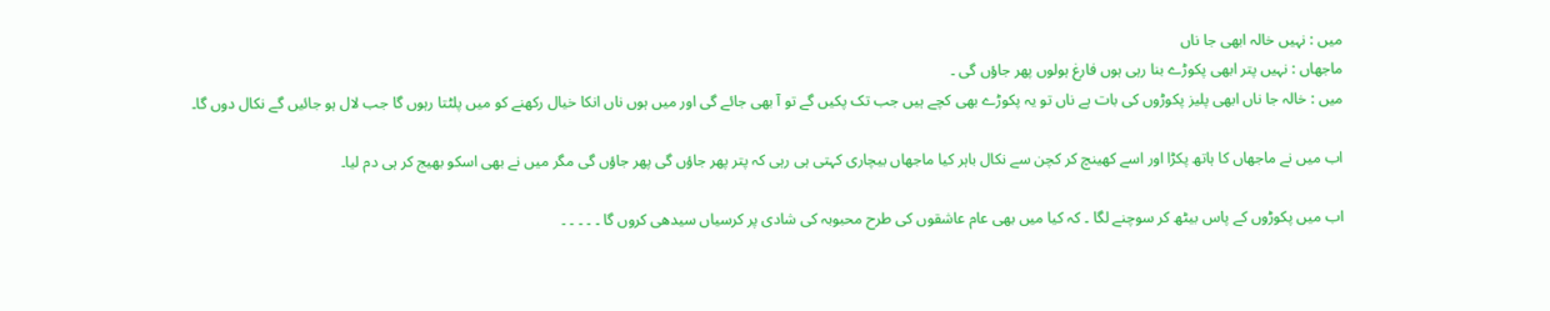میں : نہیں خالہ ابھی جا ناں
ماجھاں : نہیں پتر ابھی پکوڑے بنا رہی ہوں فارغ ہولوں پھر جاؤں گی ۔
میں : خالہ جا ناں ابھی پلیز پکوڑوں کی بات ہے ناں تو یہ پکوڑے بھی کچے ہیں جب تک پکیں گے تو آ بھی جائے گی اور میں ہوں ناں انکا خیال رکھنے کو میں پلٹتا رہوں گا جب لال ہو جائیں گے نکال دوں گا۔

اب میں نے ماجھاں کا ہاتھ پکڑا اور اسے کھینچ کر کچن سے نکال باہر کیا ماجھاں بیچاری کہتی ہی رہی کہ پتر پھر جاؤں گی پھر جاؤں گی مگر میں نے بھی اسکو بھیج کر ہی دم لیا۔

اب میں پکوڑوں کے پاس بیٹھ کر سوچنے لگا ۔ کہ کیا میں بھی عام عاشقوں کی طرح محبوبہ کی شادی پر کرسیاں سیدھی کروں گا ۔ ۔ ۔ ۔ ۔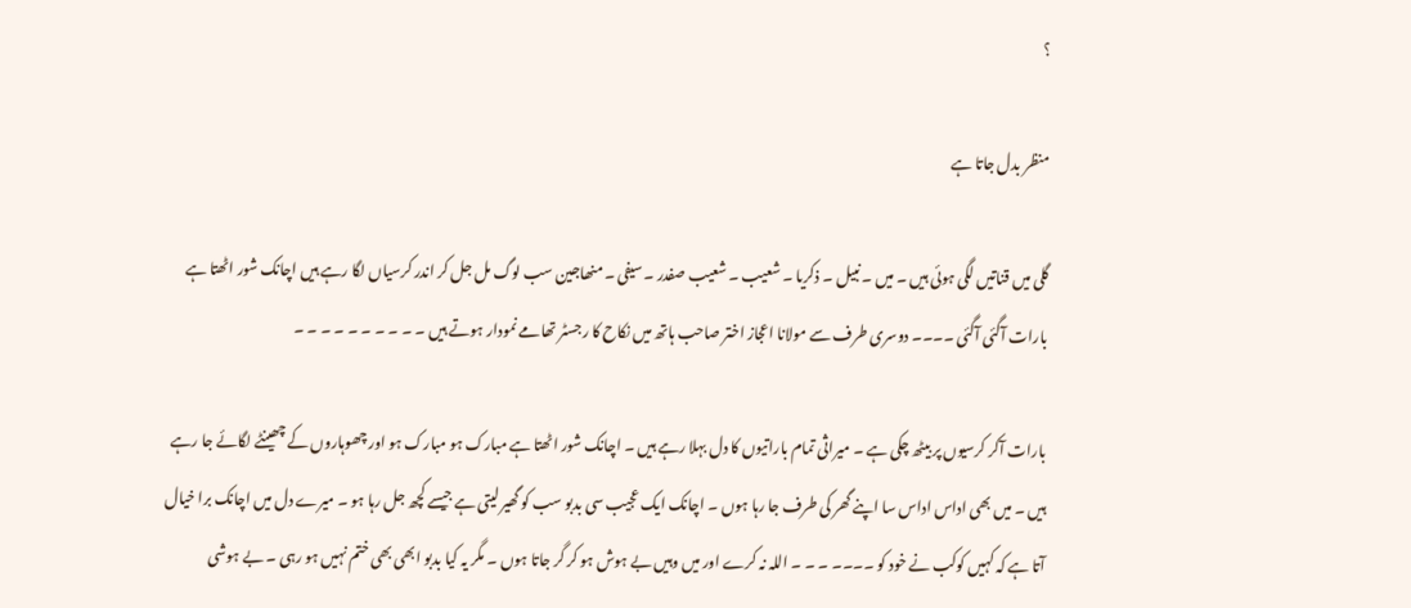؟

منظر بدل جاتا ہے

گلی میں قناتیں لگی ہوئی ہیں ۔ میں ۔ نبیل ۔ ذکریا ۔ شعیب ۔ شعیب صفدر ۔ سیفی ۔ منھاجین سب لوگ مل جل کر اندر کرسیاں لگا رہے ہیں اچانک شور اٹھتا ہے بارات آگئی آگئی ۔۔۔۔ دوسری طرف سے مولانا اعجاز اختر صاحب ہاتھ میں نکاح کا رجسٹر تھامے نمودار ہوتے ہیں ۔ ۔ ۔ ۔ ۔ ۔ ۔ ۔ ۔ ۔

بارات آکر کرسیوں پر بیٹھ چکی ہے ۔ میراثی تمام باراتیوں کا دل بہلا رہے ہیں ۔ اچانک شور اٹھتا ہے مبارک ہو مبارک ہو اور چھوہاروں کے چھینٹے لگائے جا رہے ہیں ۔ میں بھی اداس اداس سا اپنے گھر کی طرف جا رہا ہوں ۔ اچانک ایک عجیب سی بدبو سب کو گھیر لیتی ہے جیسے کچھ جل رہا ہو ۔ میرے دل میں اچانک برا خیال آتا ہے کہ کہیں کوکب نے خود کو ۔۔۔۔ ۔ ۔ ۔ اللہ نہ کرے اور میں وہیں بے ہوش ہو کر گر جاتا ہوں ۔ مگر یہ کیا بدبو ابھی بھی ختم نہیں ہو رہی ۔ بے ہوشی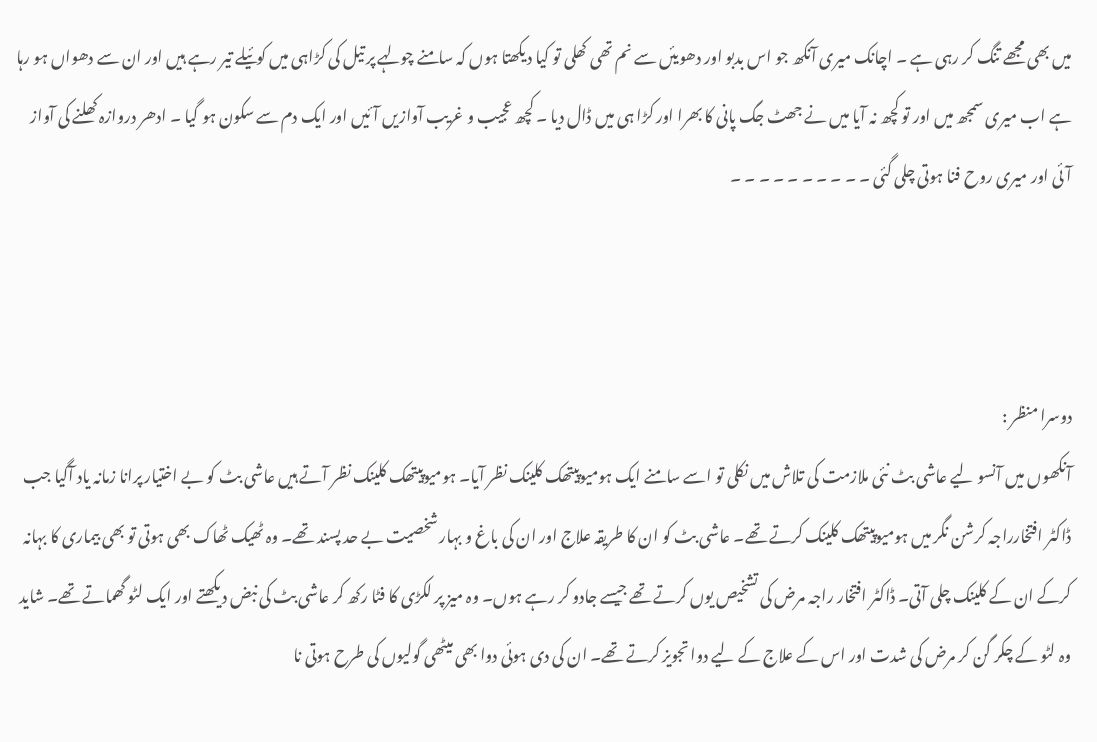میں بھی مجھے تنگ کر رہی ہے ۔ اچانک میری آنکھ جو اس بدبو اور دھویئں سے نم تھی کھلی تو کیا دیکھتا ہوں کہ سامنے چولہے پر تیل کی کڑاہی میں کوئیلے تیر رہے ہیں اور ان سے دھواں ہو رہا ہے اب میری سمجھ میں اور تو کچھ نہ آیا میں نے جھٹ جگ پانی کا بھرا اور کڑا ہی میں ڈال دیا ۔ کچھ عجیب و غریب آوازیں آئیں اور ایک دم سے سکون ہو گیا ۔ ادھر دروازہ کھلنے کی آواز آئی اور میری روح فنا ہوتی چلی گئی ۔ ۔ ۔ ۔ ۔ ۔ ۔ ۔ ۔ ۔



دوسرا منظر :
آنکھوں میں آنسو لیے عاشی بٹ نئی ملازمت کی تلاش میں نکلی تو اسے سامنے ایک ہومیوپیتھک کلینک نظر آیا۔ ہومیوپیتھک کلینک نظر آتے ہیں عاشی بٹ کو بے اختیار پرانا زمانہ یاد آگیا جب ڈاکٹر افتخارراجہ کرشن نگر میں ہومیوپیتھک کلینک کرتے تھے۔ عاشی بٹ کو ان کا طریقہ علاج اور ان کی باغ و بہار شخصیت بے حد پسند تھے۔ وہ ٹھیک ٹھاک بھی ہوتی تو بھی بیماری کا بہانہ کرکے ان کے کلینک چلی آتی۔ ڈاکٹر افتخار راجہ مرض کی تشخیص یوں کرتے تھے جیسے جادو کر رہے ہوں۔ وہ میز پر لکڑی کا فٹا رکھ کر عاشی بٹ کی نبض دیکھتے اور ایک لٹو گھماتے تھے۔ شاید وہ لٹو کے چکر گن کر مرض کی شدت اور اس کے علاج کے لیے دوا تجویز کرتے تھے۔ ان کی دی ہوئی دوا بھی میٹھی گولیوں کی طرح ہوتی نا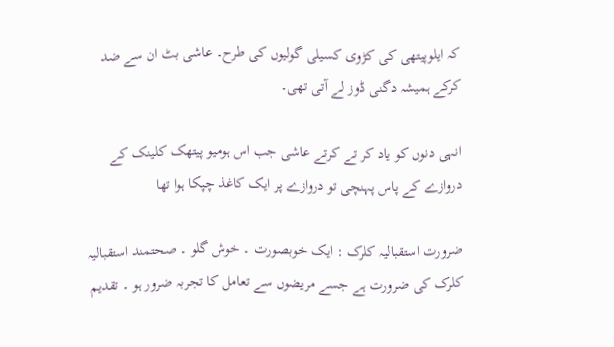کہ ایلوپیتھی کی کڑوی کسیلی گولیوں کی طرح۔ عاشی بٹ ان سے ضد کرکے ہمیشہ دگنی ڈوز لے آتی تھی۔

انہی دنوں کو یاد کر تے کرتے عاشی جب اس ہومیو پیتھک کلینک کے دروازے کے پاس پہنچی تو دروازے پر ایک کاغذ چپکا ہوا تھا

ضرورت استقبالیہ کلرک : ایک خوبصورت ۔ خوش گلو ۔ صحتمند استقبالیہ کلرک کی ضرورت ہے جسے مریضوں سے تعامل کا تجربہ ضرور ہو ۔ تقدیم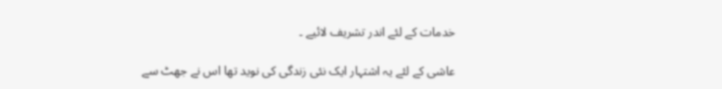خدمات کے لئے اندر تشریف لائیے ۔

عاشی کے لئے یہ اشتہار ایک نئی زندگی کی نوید تھا اس نے جھٹ سے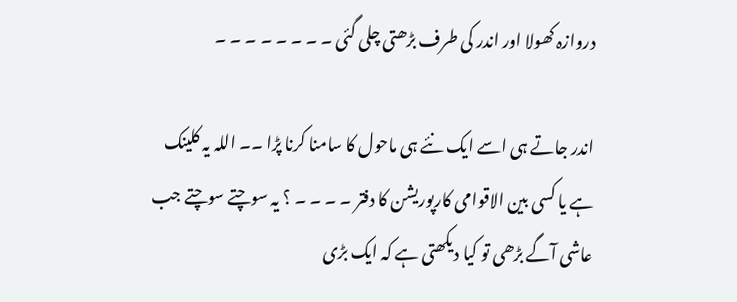دروازہ کھولا اور اندر کی طرف بڑھتی چلی گئی ۔ ۔ ۔ ۔ ۔ ۔ ۔ ۔

اندر جاتے ہی اسے ایک نئے ہی ماحول کا سامنا کرنا پڑا ۔۔ اللہ یہ کلینک ہے یا کسی بین الاقوامی کارپوریشن کا دفتر ۔ ۔ ۔ ۔ ؟ یہ سوچتے سوچتے جب عاشی آگے بڑھی تو کیا دیکھتی ہے کہ ایک بڑی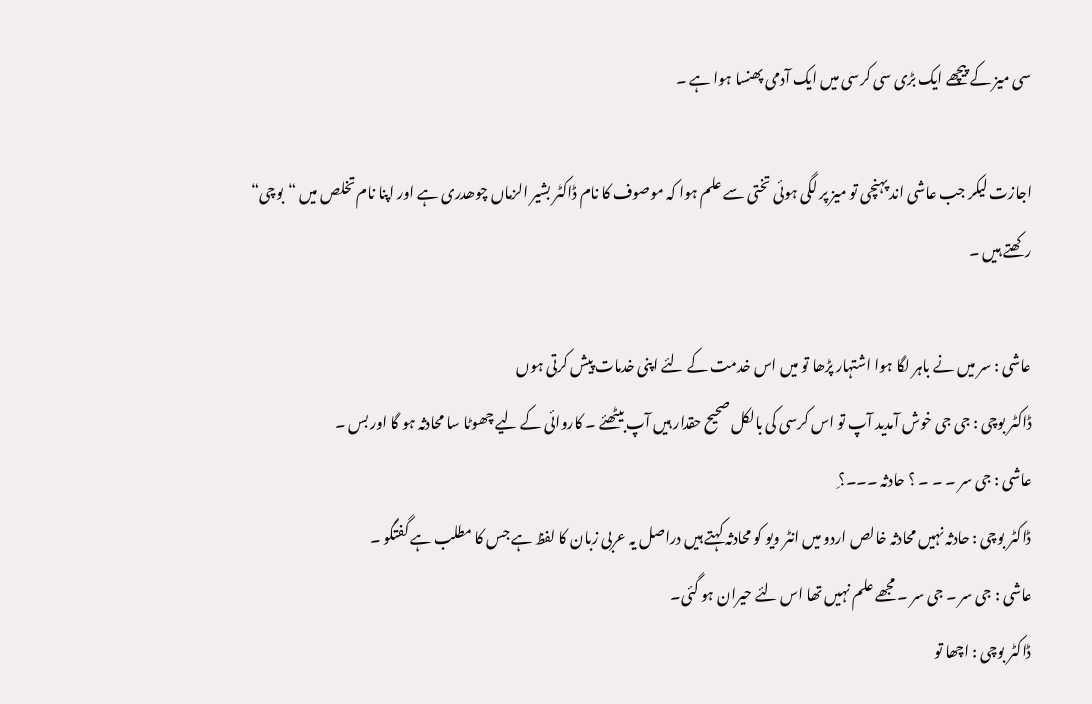سی میز کے پیچھے ایک بڑی سی کرسی میں ایک آدمی پھنسا ہوا ہے ۔

اجازت لیکر جب عاشی اند پہنچی تو میز پر لگی ہوئی تختی سے علم ہوا کہ موصوف کا نام ڈاکٹر بشیر الزماں چوھدری ہے اور اپنا نام تخلص میں “بوچی“ رکھتے ہیں ۔

عاشی : سر میں نے باہر لگا ہوا اشتہار پڑھا تو میں اس خدمت کے لئے اپنی خدمات پیش کرتی ہوں
ڈاکٹر بوچی : جی جی خوش آمدید آپ تو اس کرسی کی بالکل صحیح حقدار ہیں آپ بیٹھئے ۔ کاروائی کے لیے چھوٹا سا محادثہ ہو گا اور بس ۔
عاشی : جی سر ۔ ۔ ۔ ؟ حادثہ ۔۔۔؟ِ
ڈاکٹر بوچی : حادثہ نہیں محادثہ خالص اردو میں انٹر ویو کو محادثہ کہتے ہیں دراصل یہ عربی زبان کا لفظ ہے جس کا مطلب ہے گفتگو ۔
عاشی : جی سر ۔ جی سر ۔ مجھے علم نہیں تھا اس لئے حیران ہو گئی۔
ڈاکٹر بوچی : اچھا تو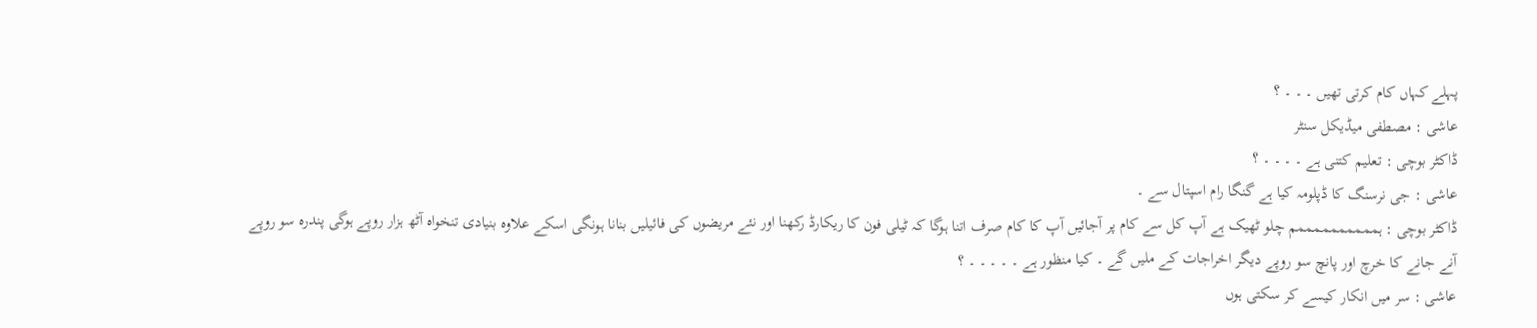پہلے کہاں کام کرتی تھیں ۔ ۔ ۔ ؟
عاشی : مصطفی میڈیکل سنٹر
ڈاکٹر بوچی : تعلیم کتنی ہے ۔ ۔ ۔ ۔ ؟
عاشی : جی نرسنگ کا ڈپلومہ کیا ہے گنگا رام اسپتال سے ۔
ڈاکٹر بوچی : ہممممممممممم چلو ٹھیک ہے آپ کل سے کام پر آجائیں آپ کا کام صرف اتنا ہوگا کہ ٹیلی فون کا ریکارڈ رکھنا اور نئے مریضوں کی فائیلیں بنانا ہونگی اسکے علاوہ بنیادی تنخواہ آٹھ ہزار روپے ہوگی پندرہ سو روپے آنے جانے کا خرچ اور پانچ سو روپے دیگر اخراجات کے ملیں گے ۔ کیا منظور ہے ۔ ۔ ۔ ۔ ۔ ؟
عاشی : سر میں انکار کیسے کر سکتی ہوں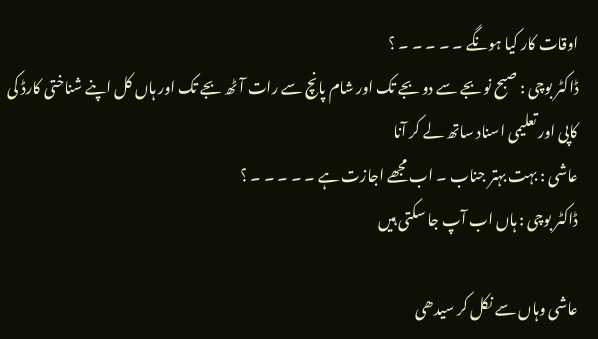اوقات کار کیا ہونگے ۔ ۔ ۔ ۔ ۔ ؟
ڈاکٹر بوچی : صبح نو بجے سے دو بجے تک اور شام پانچ سے رات آٹھ بجے تک اور ہاں کل اپنے شناختی کارڈ کی کاپی اور تعلیمی اسناد ساتھ لے کر آنا
عاشی : بہت بہتر جناب ۔ اب مجھے اجازت ہے ۔ ۔ ۔ ۔ ۔ ؟
ڈاکٹر بوچی : ہاں اب آپ جا سکتی ہیں

عاشی وہاں سے نکل کر سیدھی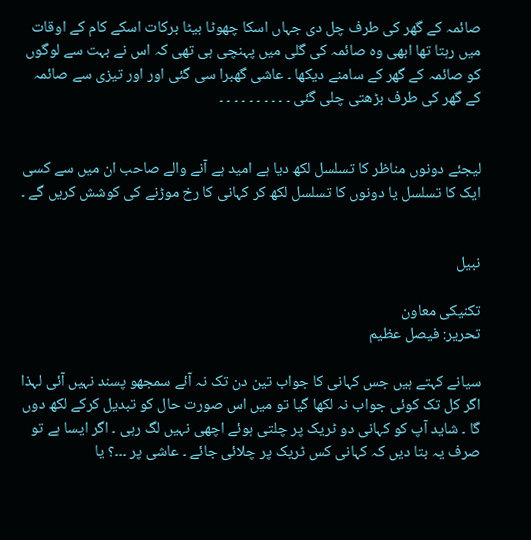صائمہ کے گھر کی طرف چل دی جہاں اسکا چھوٹا بیٹا برکات اسکے کام کے اوقات میں رہتا تھا ابھی وہ صائمہ کی گلی میں پہنچی ہی تھی کہ اس نے بہت سے لوگوں کو صائمہ کے گھر کے سامنے دیکھا ۔ عاشی گھبرا سی گئی اور اور تیزی سے صائمہ کے گھر کی طرف بڑھتی چلی گئی ۔ ۔ ۔ ۔ ۔ ۔ ۔ ۔ ۔ ۔


لیجئے دونوں مناظر کا تسلسل لکھ دیا ہے امید ہے آنے والے صاحب ان میں سے کسی ایک کا تسلسل یا دونوں کا تسلسل لکھ کر کہانی کا رخ موڑنے کی کوشش کریں گے ۔


نبیل

تکنیکی معاون
تحریر: فیصل عظیم

سیانے کہتے ہیں جس کہانی کا جواب تین دن تک نہ آئے سمجھو پسند نہیں آئی لہذا اگر کل تک کوئی جواب نہ لکھا گیا تو میں اس صورت حال کو تبدیل کرکے لکھ دوں گا ۔ شاید آپ کو کہانی دو ٹریک پر چلتی ہوئے اچھی نہیں لگ رہی ۔ اگر ایسا ہے تو صرف یہ بتا دیں کہ کہانی کس ٹریک پر چلائی جائے ۔ عاشی پر ۔۔۔؟ یا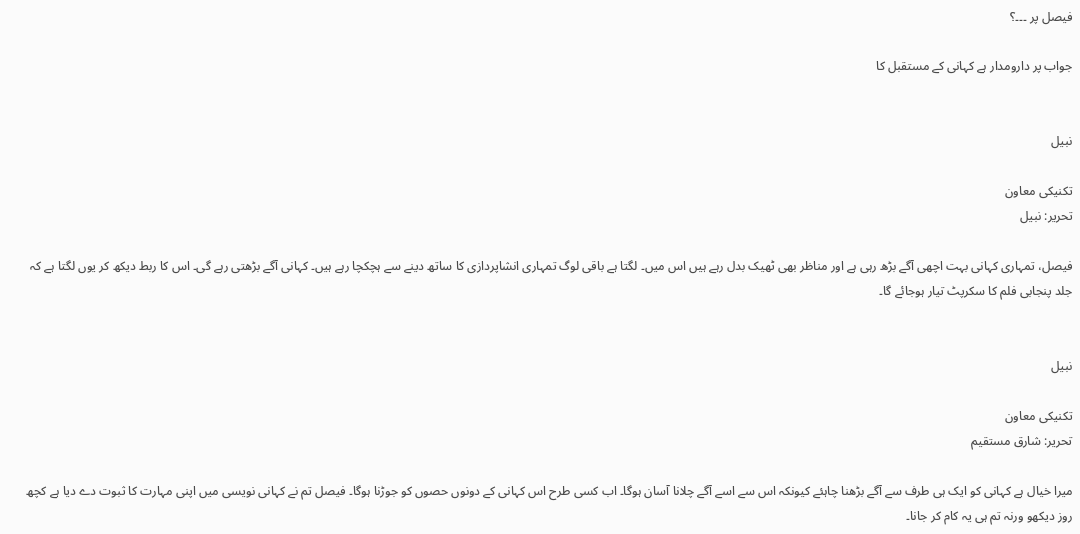فیصل پر ۔۔۔؟

جواب پر دارومدار ہے کہانی کے مستقبل کا


نبیل

تکنیکی معاون
تحریر: نبیل

فیصل، تمہاری کہانی بہت اچھی آگے بڑھ رہی ہے اور مناظر بھی ٹھیک بدل رہے ہیں اس میں۔ لگتا ہے باقی لوگ تمہاری انشاپردازی کا ساتھ دینے سے ہچکچا رہے ہیں۔ کہانی آگے بڑھتی رہے گی۔ اس کا ربط دیکھ کر یوں لگتا ہے کہ جلد پنجابی فلم کا سکرپٹ تیار ہوجائے گا۔


نبیل

تکنیکی معاون
تحریر: شارق مستقیم

میرا خیال ہے کہانی کو ایک ہی طرف سے آگے بڑھنا چاہئے کیونکہ اس سے اسے آگے چلانا آسان ہوگا۔ اب کسی طرح اس کہانی کے دونوں حصوں کو جوڑنا ہوگا۔ فیصل تم نے کہانی نویسی میں اپنی مہارت کا ثبوت دے دیا ہے کچھ روز دیکھو ورنہ تم ہی یہ کام کر جانا۔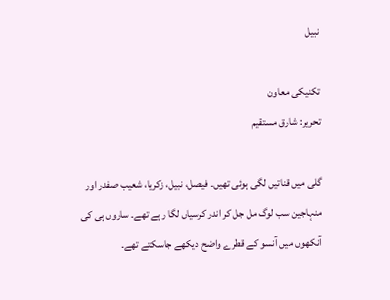نبیل

تکنیکی معاون
تحریر: شارق مستقیم

گلی میں قناتیں لگی ہوئی تھیں۔ فیصل، نبیل، زکریا، شعیب صفدر اور منہاجین سب لوگ مل جل کر اندر کرسیاں لگا رہے تھے۔ ساروں ہی کی آنکھوں میں آنسو کے قطرے واضح دیکھے جاسکتے تھے۔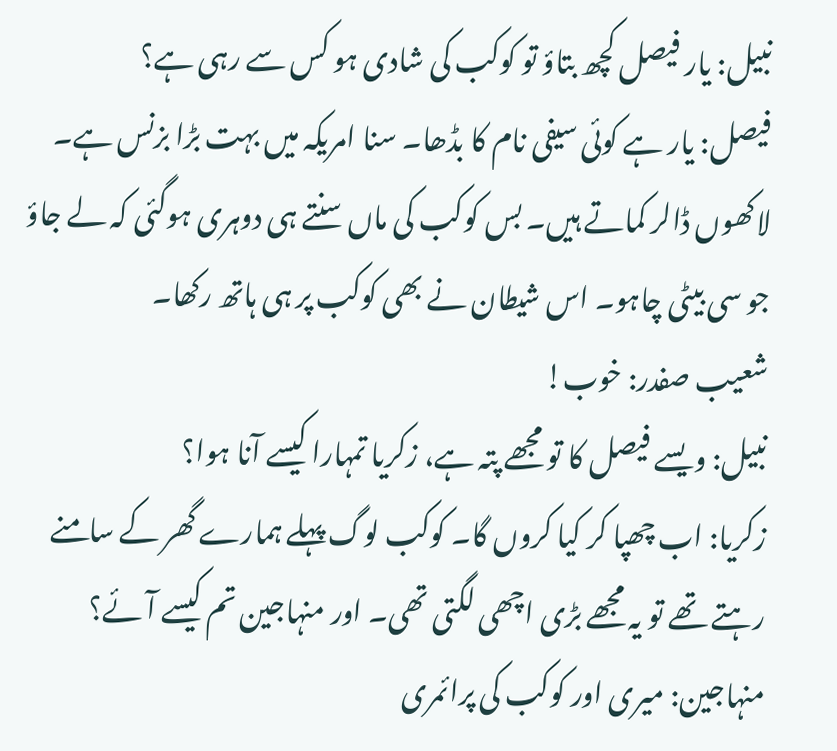نبیل: یار فیصل کچھ بتاؤ تو کوکب کی شادی ہو کس سے رہی ہے؟
فیصل: یار ہے کوئی سیفی نام کا بڈھا۔ سنا امریکہ میں بہت بڑا بزنس ہے۔ لاکھوں ڈالر کماتے ہیں۔ بس کوکب کی ماں سنتے ہی دوہری ہوگئی کہ لے جاؤ جو سی بیٹی چاہو۔ اس شیطان نے بھی کوکب پر ہی ہاتھ رکھا۔
شعیب صفدر: خوب!
نبیل: ویسے فیصل کا تو مجھے پتہ ہے، زکریا تمہارا کیسے آنا ہوا؟
زکریا: اب چھپا کر کیا کروں گا۔ کوکب لوگ پہلے ہمارے گھر کے سامنے رہتے تھے تو یہ مجھے بڑی اچھی لگتی تھی۔ اور منہاجین تم کیسے آئے؟
منہاجین: میری اور کوکب کی پرائمری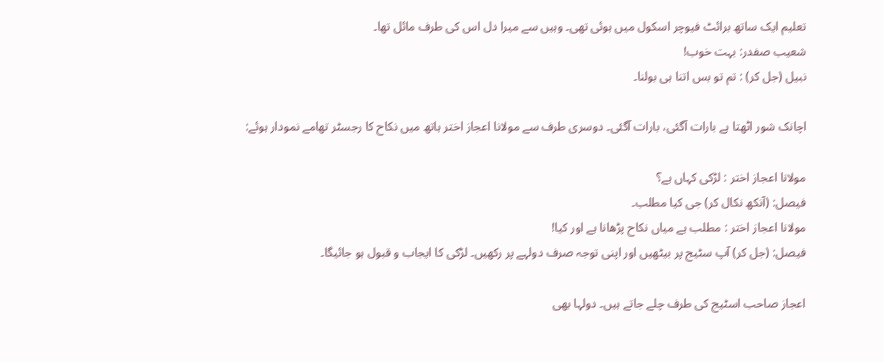تعلیم ایک ساتھ برائٹ فیوچر اسکول میں ہوئی تھی۔ وہیں سے میرا دل اس کی طرف مائل تھا۔
شعیب صفدر: بہت خوب!
نبیل (جل کر) : تم تو بس اتنا ہی بولنا۔

اچانک شور اٹھتا ہے بارات آگئی، بارات آگئی۔ دوسری طرف سے مولانا اعجاز اختر ہاتھ میں نکاح کا رجسٹر تھامے نمودار ہوئے:

مولانا اعجاز اختر : لڑکی کہاں ہے؟
فیصل: (آنکھ نکال کر) جی کیا مطلب۔
مولانا اعجاز اختر : مطلب ہے میاں نکاح پڑھانا ہے اور کیا!
فیصل: (جل کر) آپ سٹیج پر بیٹھیں اور اپنی توجہ صرف دولہے پر رکھیں۔ لڑکی کا ایجاب و قبول ہو جائیگا۔

اعجاز صاحب اسٹیج کی طرف چلے جاتے ہیں۔ دولہا بھی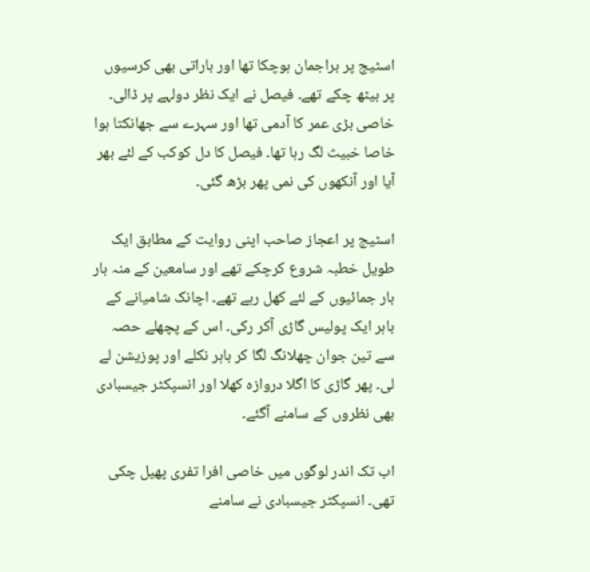اسٹیج پر براجمان ہوچکا تھا اور باراتی بھی کرسیوں پر بیٹھ چکے تھے۔ فیصل نے ایک نظر دولہے پر ڈالی۔ خاصی بڑی عمر کا آدمی تھا اور سہرے سے جھانکتا ہوا خاصا خبیث لگ رہا تھا۔ فیصل کا دل کوکب کے لئے بھر آیا اور آنکھوں کی نمی پھر بڑھ گئی۔

اسٹیج پر اعجاز صاحب اپنی روایت کے مطابق ایک طویل خطبہ شروع کرچکے تھے اور سامعین کے منہ بار بار جمائیوں کے لئے کھل رہے تھے۔ اچانک شامیانے کے باہر ایک پولیس گاڑی آکر رکی۔ اس کے پچھلے حصہ سے تین جوان چھلانگ لگا کر باہر نکلے اور پوزیشن لے لی۔ پھر گاڑی کا اگلا دروازہ کھلا اور انسپکٹر جیسبادی بھی نظروں کے سامنے آگئے۔

اب تک اندر لوگوں میں خاصی افرا تفری پھیل چکی تھی۔ انسپکٹر جیسبادی نے سامنے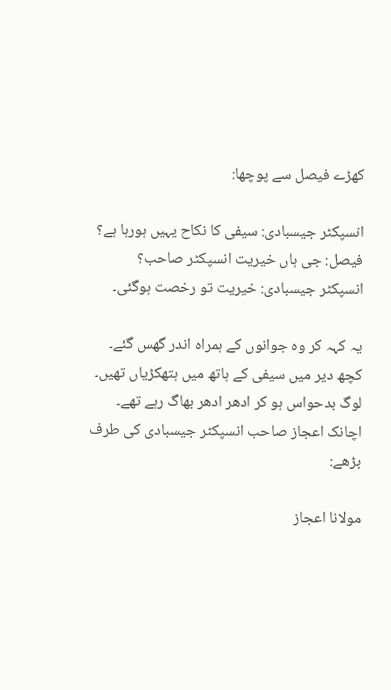کھڑے فیصل سے پوچھا:

انسپکٹر جیسبادی: سیفی کا نکاح یہیں ہورہا ہے؟
فیصل: جی ہاں خیریت انسپکٹر صاحب؟
انسپکٹر جیسبادی: خیریت تو رخصت ہوگئی۔

یہ کہہ کر وہ جوانوں کے ہمراہ اندر گھس گئے۔ کچھ دیر میں سیفی کے ہاتھ میں ہتھکڑیاں تھیں۔ لوگ بدحواس ہو کر ادھر ادھر بھاگ رہے تھے۔ اچانک اعجاز صاحب انسپکٹر جیسبادی کی طرف بڑھے:

مولانا اعجاز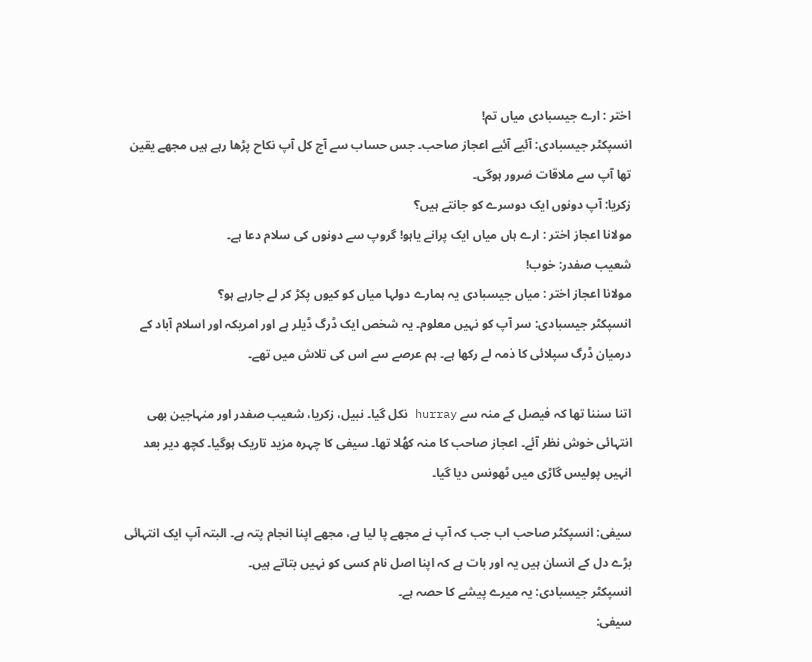اختر : ارے جیسبادی میاں تم!
انسپکٹر جیسبادی: آئیے آئیے اعجاز صاحب۔ جس حساب سے آج کل آپ نکاح پڑھا رہے ہیں مجھے یقین تھا آپ سے ملاقات ضرور ہوگی۔
زکریا: آپ دونوں ایک دوسرے کو جانتے ہیں؟
مولانا اعجاز اختر : ارے ہاں میاں ایک پرانے یاہو! گروپ سے دونوں کی سلام دعا ہے۔
شعیب صفدر: خوب!
مولانا اعجاز اختر : میاں جیسبادی یہ ہمارے دولہا میاں کو کیوں پکڑ کر لے جارہے ہو؟
انسپکٹر جیسبادی: سر آپ کو نہیں معلوم۔ یہ شخص ایک ڈرگ ڈیلر ہے اور امریکہ اور اسلام آباد کے درمیان ڈرگ سپلائی کا ذمہ لے رکھا ہے۔ ہم عرصے سے اس کی تلاش میں تھے۔

اتنا سننا تھا کہ فیصل کے منہ سے hurray نکل گیا۔ نبیل، زکریا، شعیب صفدر اور منہاجین بھی انتہائی خوش نظر آئے۔ اعجاز صاحب کا منہ کھُلا تھا۔ سیفی کا چہرہ مزید تاریک ہوگیا۔ کچھ دیر بعد انہیں پولیس گاڑی میں ٹھونس دیا گیا۔

سیفی: انسپکٹر صاحب اب جب کہ آپ نے مجھے پا لیا ہے، مجھے اپنا انجام پتہ ہے۔ البتہ آپ ایک انتہائی بڑے دل کے انسان ہیں یہ اور بات ہے کہ اپنا اصل نام کسی کو نہیں بتاتے ہیں۔
انسپکٹر جیسبادی: یہ میرے پیشے کا حصہ ہے۔
سیفی: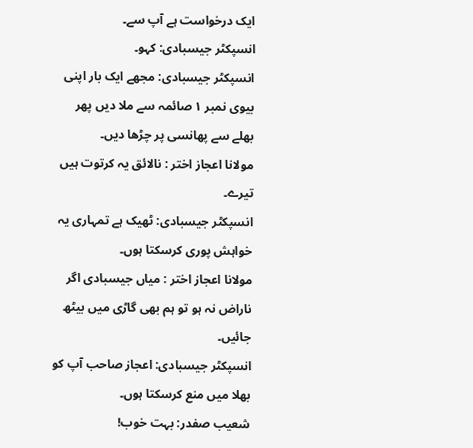ایک درخواست ہے آپ سے۔
انسپکٹر جیسبادی: کہو۔
انسپکٹر جیسبادی: مجھے ایک بار اپنی بیوی نمبر ۱ صائمہ سے ملا دیں پھر بھلے سے پھانسی پر چڑھا دیں۔
مولانا اعجاز اختر : نالائق یہ کرتوت ہیں تیرے۔
انسپکٹر جیسبادی: ٹھیک ہے تمہاری یہ خواہش پوری کرسکتا ہوں۔
مولانا اعجاز اختر : میاں جیسبادی اگر ناراض نہ ہو تو ہم بھی گاڑی میں بیٹھ جائیں۔
انسپکٹر جیسبادی: اعجاز صاحب آپ کو بھلا میں منع کرسکتا ہوں۔
شعیب صفدر: بہت خوب!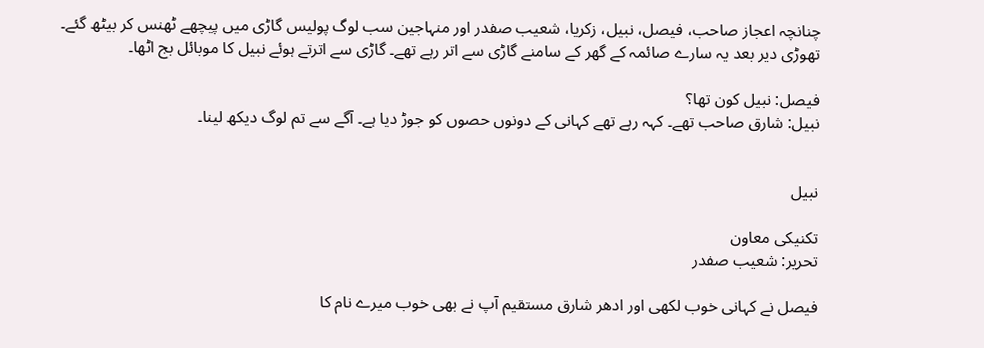چنانچہ اعجاز صاحب، فیصل، نبیل، زکریا، شعیب صفدر اور منہاجین سب لوگ پولیس گاڑی میں پیچھے ٹھنس کر بیٹھ گئے۔ تھوڑی دیر بعد یہ سارے صائمہ کے گھر کے سامنے گاڑی سے اتر رہے تھے۔ گاڑی سے اترتے ہوئے نبیل کا موبائل بج اٹھا۔

فیصل: نبیل کون تھا؟
نبیل: شارق صاحب تھے۔ کہہ رہے تھے کہانی کے دونوں حصوں کو جوڑ دیا ہے۔ آگے سے تم لوگ دیکھ لینا۔


نبیل

تکنیکی معاون
تحریر: شعیب صفدر

فیصل نے کہانی خوب لکھی اور ادھر شارق مستقیم آپ نے بھی خوب میرے نام کا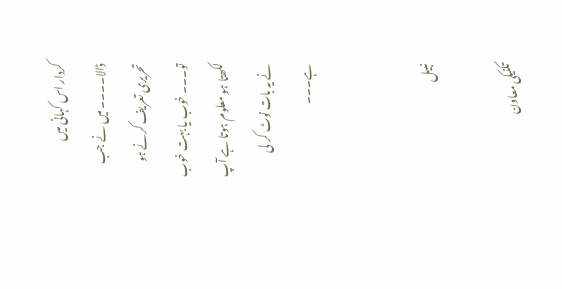کردار اس کہانی میں ڈالا۔۔۔۔ میں نے جب تحریری تعریف کرنے ہو تو۔۔۔ خوب یا بہت خوب لکھتا ہو معلوم ہوتا ہے آپ نے یہ بات نوٹ کر لی ہے۔۔۔


نبیل

تکنیکی معاون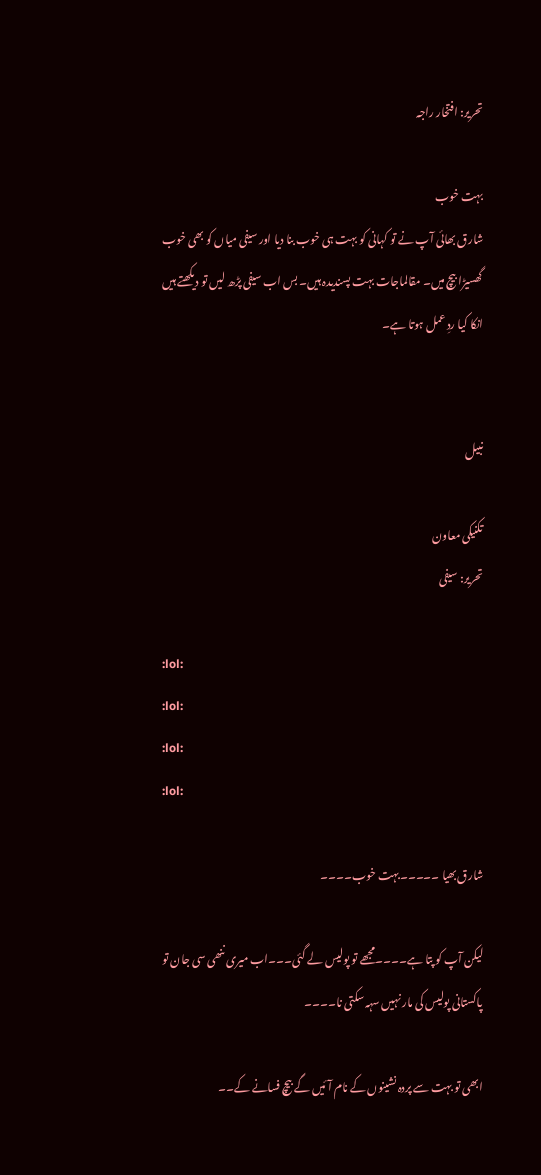تحریر: افتخار راجہ

بہت خوب
شارق بھائی آپ نے تو کہانی کو بہت ہی خوب بنا دیا اور سیفی میاں کو بھی خوب گھسیڑا بیچ میں۔ مقالماجات بہت پسندیدہ ہیں۔ بس اب سیفی پڑھ لیں تو دیکھتے ہیں انکا کیا ردِ عمل ہوتا ہے۔


نبیل

تکنیکی معاون
تحریر: سیفی

:lol:
:lol:
:lol:
:lol:

شارق بھیا ۔۔۔۔۔بہت خوب۔۔۔۔

لیکن آپ کو پتا ہے۔۔۔۔مجھے تو پولیس لے گئی۔۔۔اب میری ننھی سی جان تو پاکستانی پولیس کی مار نہیں سہہ سکتی نا۔۔۔۔

ابھی تو بہت سے پردہ نشینوں کے نام آئیں گے بیچ فسانے کے۔۔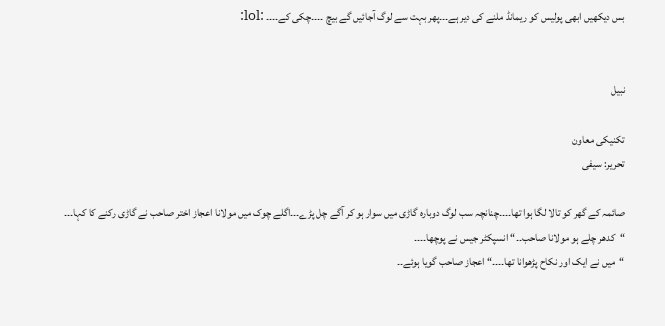بس دیکھیں ابھی پولیس کو ریمانڈ ملنے کی دیر ہے۔۔۔پھر بہت سے لوگ آجائیں گے بیچ ۔۔۔۔چکی کے۔۔۔۔ :lol:


نبیل

تکنیکی معاون
تحریر: سیفی

صائمہ کے گھر کو تالا لگا ہوا تھا۔۔۔۔چنانچہ سب لوگ دوبارہ گاڑی میں سوار ہو کر آگے چل پڑے۔۔۔اگلے چوک میں مولانا اعجاز اختر صاحب نے گاڑی رکنے کا کہا۔۔۔
“کدھر چلے ہو مولانا صاحب۔۔“ انسپکٹر جیس نے پوچھا۔۔۔۔
“میں نے ایک اور نکاح پڑھوانا تھا۔۔۔۔“ اعجاز صاحب گویا ہوئے۔۔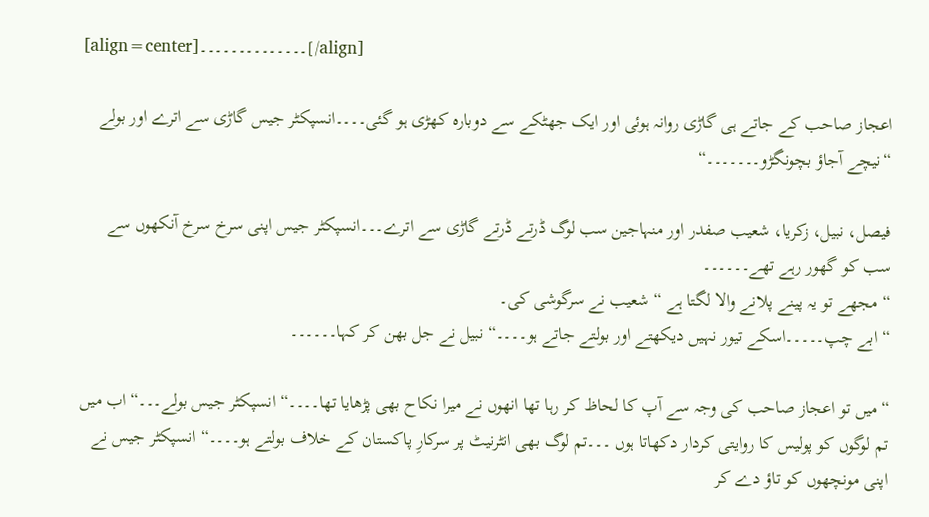[align=center]۔۔۔۔۔۔۔۔۔۔۔۔۔۔[/align]

اعجاز صاحب کے جاتے ہی گاڑی روانہ ہوئی اور ایک جھٹکے سے دوبارہ کھڑی ہو گئی۔۔۔۔انسپکٹر جیس گاڑی سے اترے اور بولے “نیچے آجاؤ بچونگڑو۔۔۔۔۔۔۔“

فیصل، نبیل، زکریا، شعیب صفدر اور منہاجین سب لوگ ڈرتے ڈرتے گاڑی سے اترے۔۔۔انسپکٹر جیس اپنی سرخ سرخ آنکھوں سے سب کو گھور رہے تھے۔۔۔۔۔۔
“ مجھے تو یہ پینے پلانے والا لگتا ہے “ شعیب نے سرگوشی کی۔
“ ابے چپ۔۔۔۔۔اسکے تیور نہیں دیکھتے اور بولتے جاتے ہو۔۔۔۔“ نبیل نے جل بھن کر کہا۔۔۔۔۔۔

“میں تو اعجاز صاحب کی وجہ سے آپ کا لحاظ کر رہا تھا انھوں نے میرا نکاح بھی پڑھایا تھا۔۔۔۔“ انسپکٹر جیس بولے۔۔۔“اب میں تم لوگوں کو پولیس کا روایتی کردار دکھاتا ہوں ۔۔۔تم لوگ بھی انٹرنیٹ پر سرکارِ پاکستان کے خلاف بولتے ہو۔۔۔۔“ انسپکٹر جیس نے اپنی مونچھوں کو تاؤ دے کر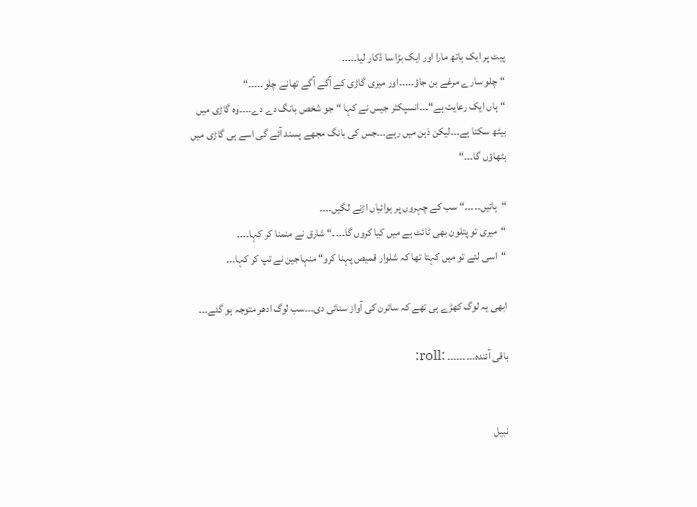پیٹ پر ایک ہاتھ مارا اور ایک بڑا سا ڈکار لیا۔۔۔۔۔
“ چلو سارے مرغے بن جاؤ۔۔۔۔۔اور میری گاڑی کے آگے آگے تھانے چلو۔۔۔۔۔“
“ہاں ایک رعایت ہے“۔۔۔انسپکٹر جیس نے کہا “ جو شخص بانگ دے دے۔۔۔۔وہ گاڑی میں بیٹھ سکتا ہے۔۔۔لیکن ذہن میں رہے۔۔۔جس کی بانگ مجھے پسند آئے گی اسے ہی گاڑی میں بٹھاؤں گا۔۔۔“

“ہائیں۔۔۔۔۔“ سب کے چہروں پر ہوائیاں اڑنے لگیں۔۔۔۔
“میری تو پتلون بھی ٹائٹ ہے میں کیا کروں گا۔۔۔۔“ شارق نے منمنا کر کہا۔۔۔۔
“اسی لئے تو میں کہتا تھا کہ شلوار قمیص پہنا کرو“ منہاجین نے تپ کر کہا۔۔۔

ابھی یہ لوگ کھڑے ہی تھے کہ سائرن کی آواز سنائی دی۔۔۔سب لوگ ادھر متوجہ ہو گئے۔۔۔

باقی آئندہ۔۔۔۔۔۔۔۔۔ :roll:


نبیل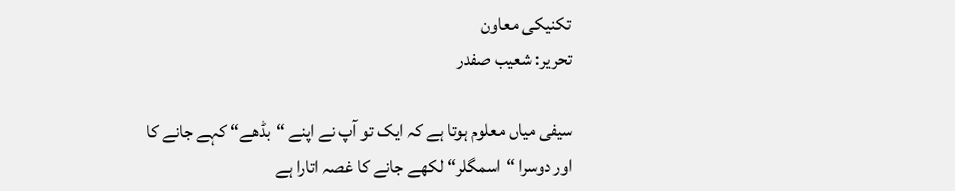تکنیکی معاون
تحریر: شعیب صفدر

سیفی میاں معلوم ہوتا ہے کہ ایک تو آپ نے اپنے “بڈھے“ کہے جانے کا
اور دوسرا “اسمگلر“ لکھے جانے کا غصہ اتارا ہے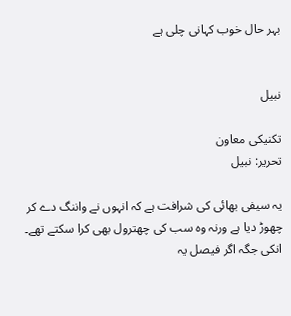بہر حال خوب کہانی چلی ہے


نبیل

تکنیکی معاون
تحریر: نبیل

یہ سیفی بھائی کی شرافت ہے کہ انہوں نے واننگ دے کر چھوڑ دیا ہے ورنہ وہ سب کی چھترول بھی کرا سکتے تھے۔ انکی جگہ اگر فیصل یہ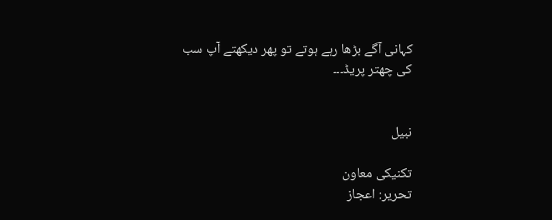کہانی آگے بڑھا رہے ہوتے تو پھر دیکھتے آپ سب کی چھتر پریڈ۔۔۔


نبیل

تکنیکی معاون
تحریر: اعجاز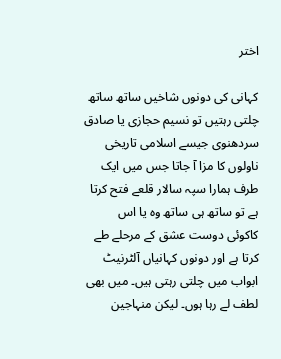اختر

کہانی کی دونوں شاخیں ساتھ ساتھ چلتی رہتیں تو نسیم حجازی یا صادق سردھنوی جیسے اسلامی تاریخی ناولوں کا مزا آ جاتا جس میں ایک طرف ہمارا سپہ سالار قلعے فتح کرتا ہے تو ساتھ ہی ساتھ وہ یا اس کاکوئی دوست عشق کے مرحلے طے کرتا ہے اور دونوں کہانیاں آلٹرنیٹ ابواب میں چلتی رہتی ہیں۔ میں بھی لطف لے رہا ہوں۔ لیکن منہاجین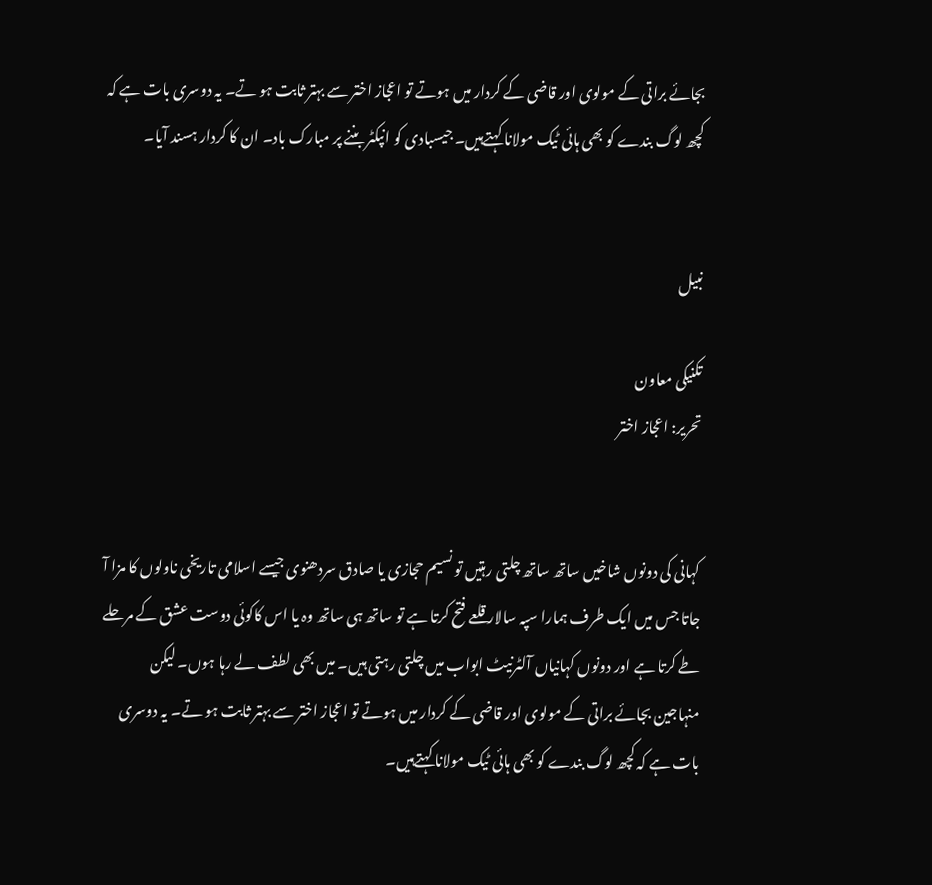بجائے براتی کے مولوی اور قاضی کے کردار میں ہوتے تو اعجاز اختر سے بہتر ثابت ہو تے۔ یہ دوسری بات ہے کہ کچھ لوگ بندے کو بھی ہائی ٹیک مولانا کہتےہیں۔ جیسبادی کو انپکٹر بننے پر مبارک باد۔ ان کا کردار ہسند آیا۔


نبیل

تکنیکی معاون
تحریر: اعجاز اختر


کہانی کی دونوں شاخیں ساتھ ساتھ چلتی رہتیں تو نسیم حجازی یا صادق سردھنوی جیسے اسلامی تاریخی ناولوں کا مزا آ جاتا جس میں ایک طرف ہمارا سپہ سالار قلعے فتح کرتا ہے تو ساتھ ہی ساتھ وہ یا اس کاکوئی دوست عشق کے مرحلے طے کرتا ہے اور دونوں کہانیاں آلٹرنیٹ ابواب میں چلتی رہتی ہیں۔ میں بھی لطف لے رہا ہوں۔ لیکن منہاجین بجائے براتی کے مولوی اور قاضی کے کردار میں ہوتے تو اعجاز اختر سے بہتر ثابت ہو تے۔ یہ دوسری بات ہے کہ کچھ لوگ بندے کو بھی ہائی ٹیک مولانا کہتےہیں۔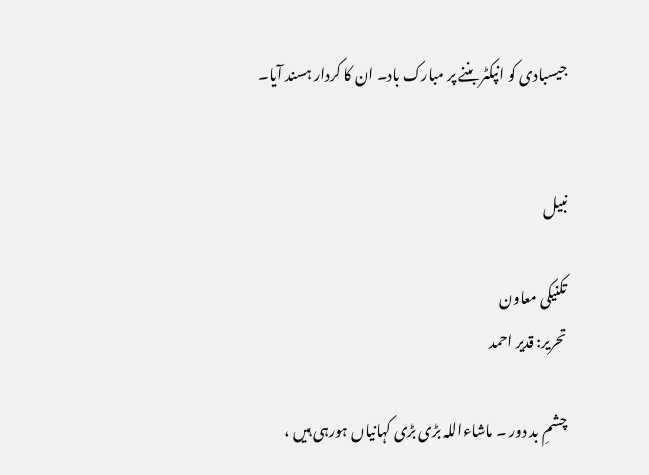جیسبادی کو انپکٹر بننے پر مبارک باد۔ ان کا کردار ہسند آیا۔


نبیل

تکنیکی معاون
تحریر: قدیر احمد

چشمِ بد دور ۔ ماشاءاللہ بڑی بڑی کہانیاں ہورہی ہیں ،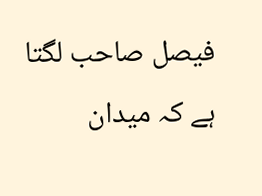فیصل صاحب لگتا ہے کہ میدان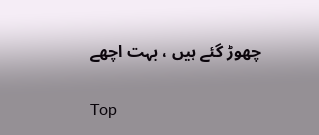چھوڑ گئے ہیں ، بہت اچھے

Top